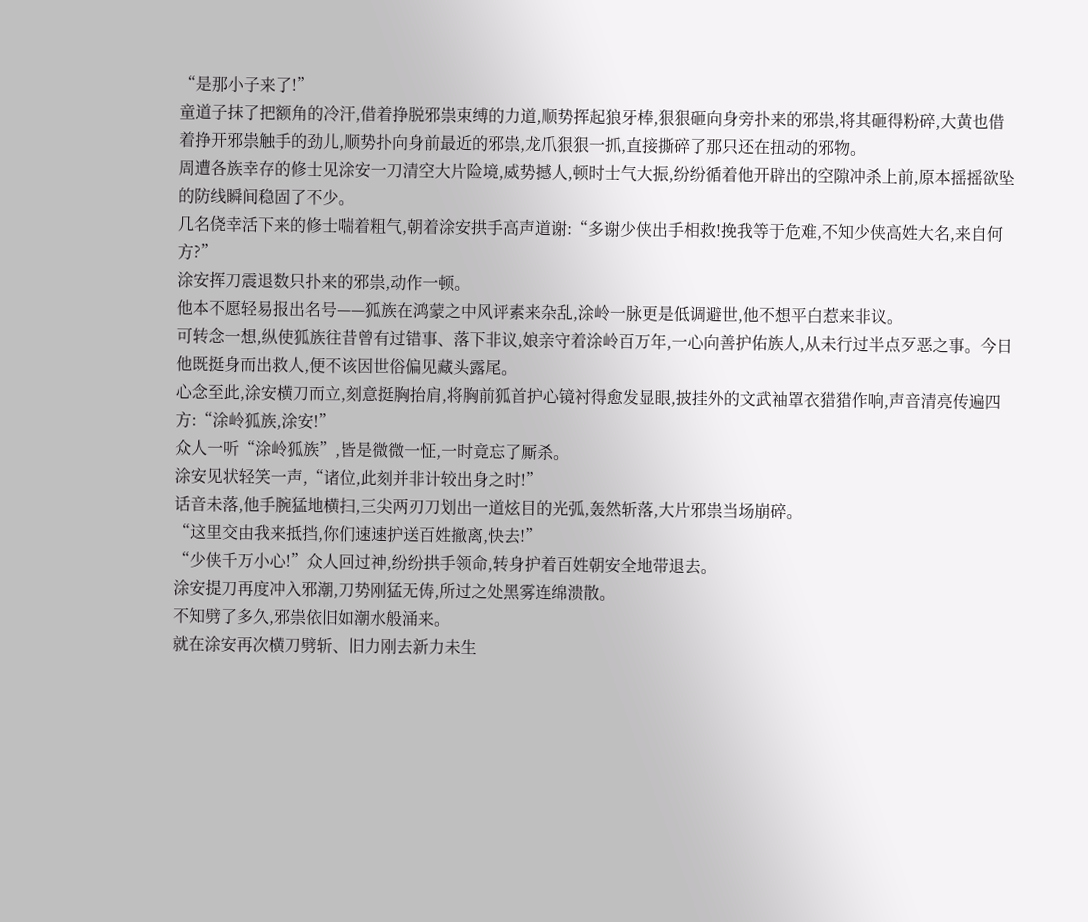“是那小子来了!”
童道子抹了把额角的冷汗,借着挣脱邪祟束缚的力道,顺势挥起狼牙棒,狠狠砸向身旁扑来的邪祟,将其砸得粉碎,大黄也借着挣开邪祟触手的劲儿,顺势扑向身前最近的邪祟,龙爪狠狠一抓,直接撕碎了那只还在扭动的邪物。
周遭各族幸存的修士见涂安一刀清空大片险境,威势撼人,顿时士气大振,纷纷循着他开辟出的空隙冲杀上前,原本摇摇欲坠的防线瞬间稳固了不少。
几名侥幸活下来的修士喘着粗气,朝着涂安拱手高声道谢:“多谢少侠出手相救!挽我等于危难,不知少侠高姓大名,来自何方?”
涂安挥刀震退数只扑来的邪祟,动作一顿。
他本不愿轻易报出名号——狐族在鸿蒙之中风评素来杂乱,涂岭一脉更是低调避世,他不想平白惹来非议。
可转念一想,纵使狐族往昔曾有过错事、落下非议,娘亲守着涂岭百万年,一心向善护佑族人,从未行过半点歹恶之事。今日他既挺身而出救人,便不该因世俗偏见藏头露尾。
心念至此,涂安横刀而立,刻意挺胸抬肩,将胸前狐首护心镜衬得愈发显眼,披挂外的文武袖罩衣猎猎作响,声音清亮传遍四方:“涂岭狐族,涂安!”
众人一听“涂岭狐族”,皆是微微一怔,一时竟忘了厮杀。
涂安见状轻笑一声,“诸位,此刻并非计较出身之时!”
话音未落,他手腕猛地横扫,三尖两刃刀划出一道炫目的光弧,轰然斩落,大片邪祟当场崩碎。
“这里交由我来抵挡,你们速速护送百姓撤离,快去!”
“少侠千万小心!”众人回过神,纷纷拱手领命,转身护着百姓朝安全地带退去。
涂安提刀再度冲入邪潮,刀势刚猛无俦,所过之处黑雾连绵溃散。
不知劈了多久,邪祟依旧如潮水般涌来。
就在涂安再次横刀劈斩、旧力刚去新力未生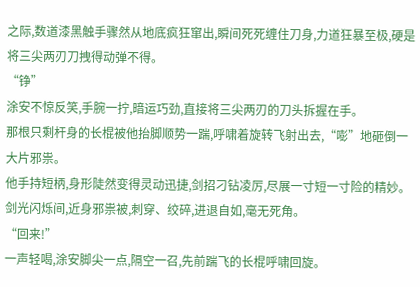之际,数道漆黑触手骤然从地底疯狂窜出,瞬间死死缠住刀身,力道狂暴至极,硬是将三尖两刃刀拽得动弹不得。
“铮”
涂安不惊反笑,手腕一拧,暗运巧劲,直接将三尖两刃的刀头拆握在手。
那根只剩杆身的长棍被他抬脚顺势一踹,呼啸着旋转飞射出去,“嘭”地砸倒一大片邪祟。
他手持短柄,身形陡然变得灵动迅捷,剑招刁钻凌厉,尽展一寸短一寸险的精妙。
剑光闪烁间,近身邪祟被,刺穿、绞碎,进退自如,毫无死角。
“回来!”
一声轻喝,涂安脚尖一点,隔空一召,先前踹飞的长棍呼啸回旋。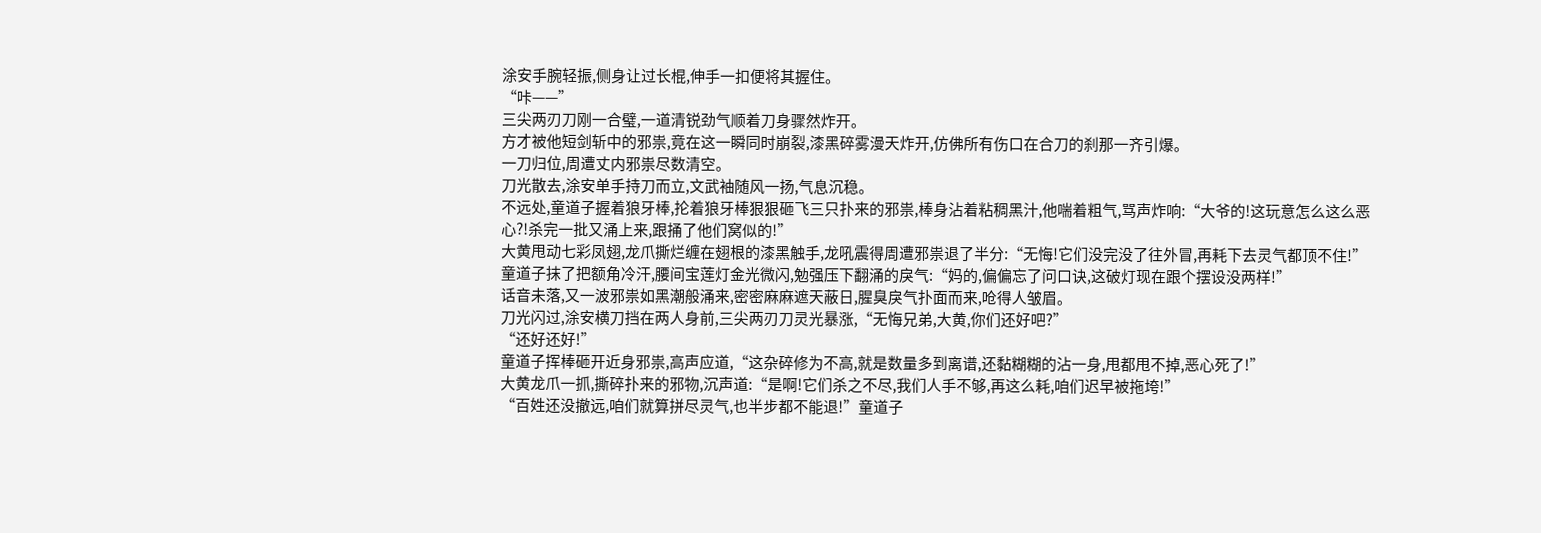涂安手腕轻振,侧身让过长棍,伸手一扣便将其握住。
“咔——”
三尖两刃刀刚一合璧,一道清锐劲气顺着刀身骤然炸开。
方才被他短剑斩中的邪祟,竟在这一瞬同时崩裂,漆黑碎雾漫天炸开,仿佛所有伤口在合刀的刹那一齐引爆。
一刀归位,周遭丈内邪祟尽数清空。
刀光散去,涂安单手持刀而立,文武袖随风一扬,气息沉稳。
不远处,童道子握着狼牙棒,抡着狼牙棒狠狠砸飞三只扑来的邪祟,棒身沾着粘稠黑汁,他喘着粗气,骂声炸响:“大爷的!这玩意怎么这么恶心?!杀完一批又涌上来,跟捅了他们窝似的!”
大黄甩动七彩凤翅,龙爪撕烂缠在翅根的漆黑触手,龙吼震得周遭邪祟退了半分:“无悔!它们没完没了往外冒,再耗下去灵气都顶不住!”
童道子抹了把额角冷汗,腰间宝莲灯金光微闪,勉强压下翻涌的戾气:“妈的,偏偏忘了问口诀,这破灯现在跟个摆设没两样!”
话音未落,又一波邪祟如黑潮般涌来,密密麻麻遮天蔽日,腥臭戾气扑面而来,呛得人皱眉。
刀光闪过,涂安横刀挡在两人身前,三尖两刃刀灵光暴涨,“无悔兄弟,大黄,你们还好吧?”
“还好还好!”
童道子挥棒砸开近身邪祟,高声应道,“这杂碎修为不高,就是数量多到离谱,还黏糊糊的沾一身,甩都甩不掉,恶心死了!”
大黄龙爪一抓,撕碎扑来的邪物,沉声道:“是啊!它们杀之不尽,我们人手不够,再这么耗,咱们迟早被拖垮!”
“百姓还没撤远,咱们就算拼尽灵气,也半步都不能退!”童道子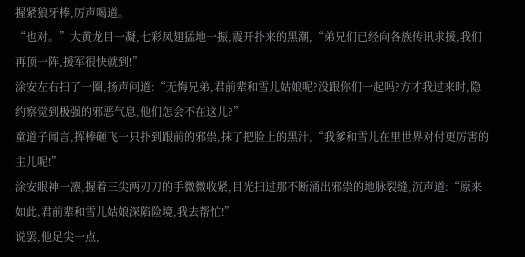握紧狼牙棒,厉声喝道。
“也对。”大黄龙目一凝,七彩凤翅猛地一振,震开扑来的黑潮,“弟兄们已经向各族传讯求援,我们再顶一阵,援军很快就到!”
涂安左右扫了一圈,扬声问道:“无悔兄弟,君前辈和雪儿姑娘呢?没跟你们一起吗?方才我过来时,隐约察觉到极强的邪恶气息,他们怎会不在这儿?”
童道子闻言,挥棒砸飞一只扑到跟前的邪祟,抹了把脸上的黑汁,“我爹和雪儿在里世界对付更厉害的主儿呢!”
涂安眼神一凛,握着三尖两刃刀的手微微收紧,目光扫过那不断涌出邪祟的地脉裂缝,沉声道:“原来如此,君前辈和雪儿姑娘深陷险境,我去帮忙!”
说罢,他足尖一点,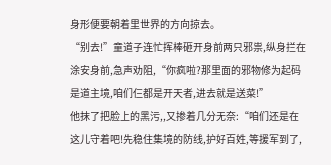身形便要朝着里世界的方向掠去。
“别去!”童道子连忙挥棒砸开身前两只邪祟,纵身拦在涂安身前,急声劝阻,“你疯啦?那里面的邪物修为起码是道主境,咱们仨都是开天者,进去就是送菜!”
他抹了把脸上的黑污,,又掺着几分无奈:“咱们还是在这儿守着吧!先稳住集境的防线,护好百姓,等援军到了,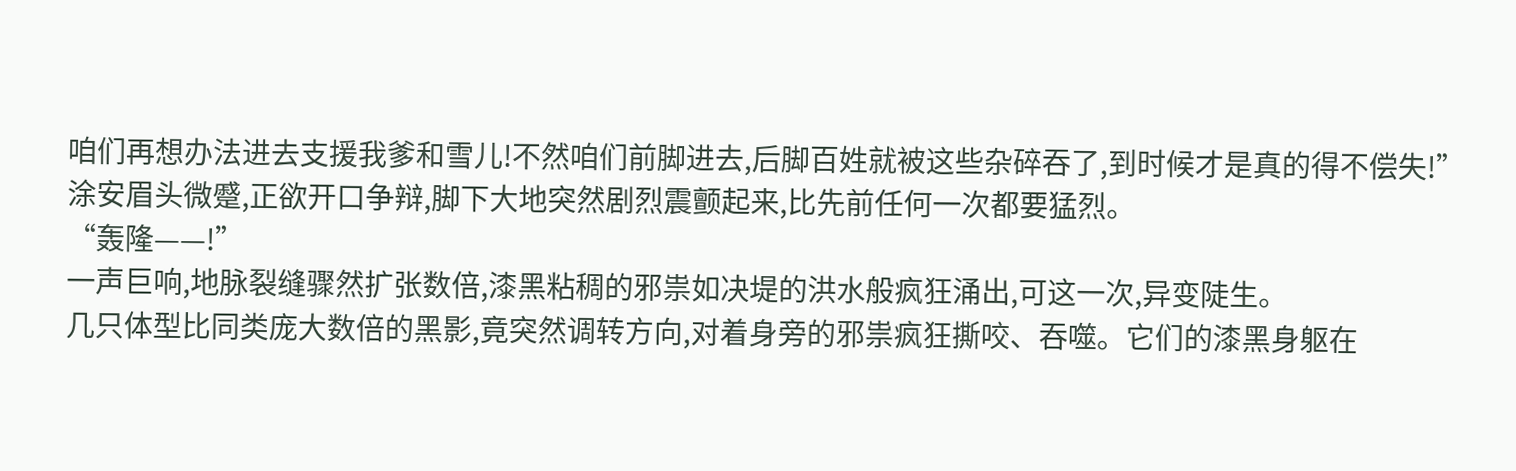咱们再想办法进去支援我爹和雪儿!不然咱们前脚进去,后脚百姓就被这些杂碎吞了,到时候才是真的得不偿失!”
涂安眉头微蹙,正欲开口争辩,脚下大地突然剧烈震颤起来,比先前任何一次都要猛烈。
“轰隆——!”
一声巨响,地脉裂缝骤然扩张数倍,漆黑粘稠的邪祟如决堤的洪水般疯狂涌出,可这一次,异变陡生。
几只体型比同类庞大数倍的黑影,竟突然调转方向,对着身旁的邪祟疯狂撕咬、吞噬。它们的漆黑身躯在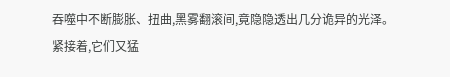吞噬中不断膨胀、扭曲,黑雾翻滚间,竟隐隐透出几分诡异的光泽。
紧接着,它们又猛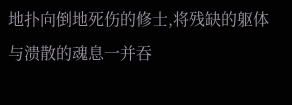地扑向倒地死伤的修士,将残缺的躯体与溃散的魂息一并吞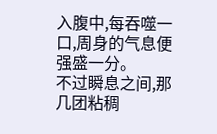入腹中,每吞噬一口,周身的气息便强盛一分。
不过瞬息之间,那几团粘稠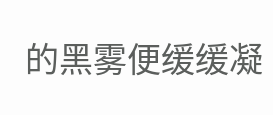的黑雾便缓缓凝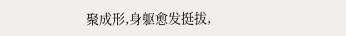聚成形,身躯愈发挺拔,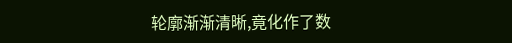轮廓渐渐清晰,竟化作了数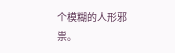个模糊的人形邪祟。